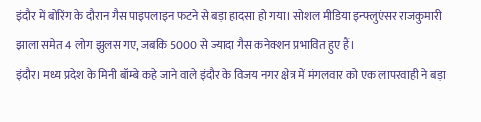इंदौर में बोरिंग के दौरान गैस पाइपलाइन फटने से बड़ा हादसा हो गया। सोशल मीडिया इन्फ्लुएंसर राजकुमारी झाला समेत 4 लोग झुलस गए, जबकि 5000 से ज्यादा गैस कनेक्शन प्रभावित हुए हैं।
इंदौर। मध्य प्रदेश के मिनी बॉम्बे कहे जाने वाले इंदौर के विजय नगर क्षेत्र में मंगलवार को एक लापरवाही ने बड़ा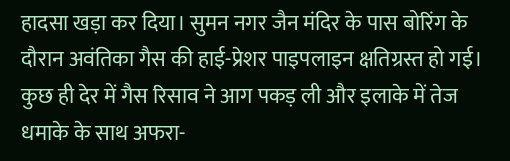हादसा खड़ा कर दिया। सुमन नगर जैन मंदिर के पास बोरिंग के दौरान अवंतिका गैस की हाई-प्रेशर पाइपलाइन क्षतिग्रस्त हो गई। कुछ ही देर में गैस रिसाव ने आग पकड़ ली और इलाके में तेज धमाके के साथ अफरा-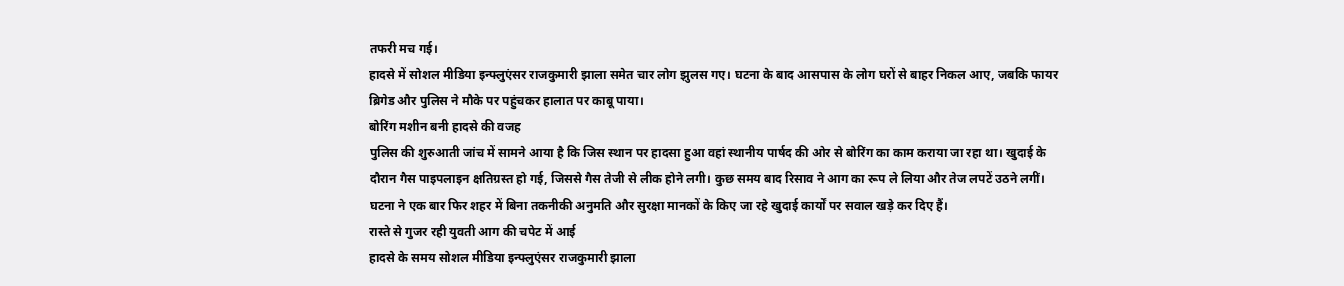तफरी मच गई।
हादसे में सोशल मीडिया इन्फ्लुएंसर राजकुमारी झाला समेत चार लोग झुलस गए। घटना के बाद आसपास के लोग घरों से बाहर निकल आए, जबकि फायर ब्रिगेड और पुलिस ने मौके पर पहुंचकर हालात पर काबू पाया।
बोरिंग मशीन बनी हादसे की वजह
पुलिस की शुरुआती जांच में सामने आया है कि जिस स्थान पर हादसा हुआ वहां स्थानीय पार्षद की ओर से बोरिंग का काम कराया जा रहा था। खुदाई के दौरान गैस पाइपलाइन क्षतिग्रस्त हो गई, जिससे गैस तेजी से लीक होने लगी। कुछ समय बाद रिसाव ने आग का रूप ले लिया और तेज लपटें उठने लगीं। घटना ने एक बार फिर शहर में बिना तकनीकी अनुमति और सुरक्षा मानकों के किए जा रहे खुदाई कार्यों पर सवाल खड़े कर दिए हैं।
रास्ते से गुजर रही युवती आग की चपेट में आई
हादसे के समय सोशल मीडिया इन्फ्लुएंसर राजकुमारी झाला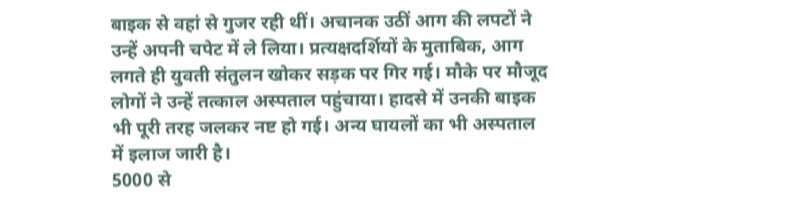बाइक से वहां से गुजर रही थीं। अचानक उठीं आग की लपटों ने उन्हें अपनी चपेट में ले लिया। प्रत्यक्षदर्शियों के मुताबिक, आग लगते ही युवती संतुलन खोकर सड़क पर गिर गई। मौके पर मौजूद लोगों ने उन्हें तत्काल अस्पताल पहुंचाया। हादसे में उनकी बाइक भी पूरी तरह जलकर नष्ट हो गई। अन्य घायलों का भी अस्पताल में इलाज जारी है।
5000 से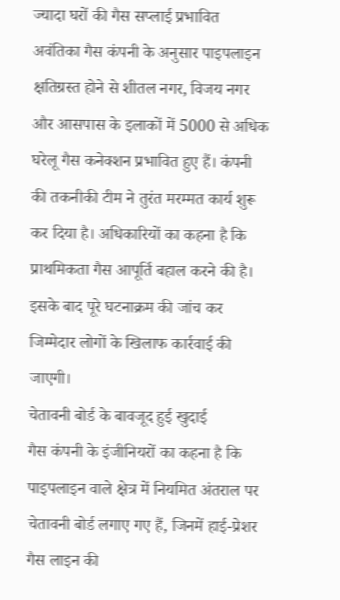ज्यादा घरों की गैस सप्लाई प्रभावित
अवंतिका गैस कंपनी के अनुसार पाइपलाइन क्षतिग्रस्त होने से शीतल नगर, विजय नगर और आसपास के इलाकों में 5000 से अधिक घरेलू गैस कनेक्शन प्रभावित हुए हैं। कंपनी की तकनीकी टीम ने तुरंत मरम्मत कार्य शुरू कर दिया है। अधिकारियों का कहना है कि प्राथमिकता गैस आपूर्ति बहाल करने की है। इसके बाद पूरे घटनाक्रम की जांच कर जिम्मेदार लोगों के खिलाफ कार्रवाई की जाएगी।
चेतावनी बोर्ड के बावजूद हुई खुदाई
गैस कंपनी के इंजीनियरों का कहना है कि पाइपलाइन वाले क्षेत्र में नियमित अंतराल पर चेतावनी बोर्ड लगाए गए हैं, जिनमें हाई-प्रेशर गैस लाइन की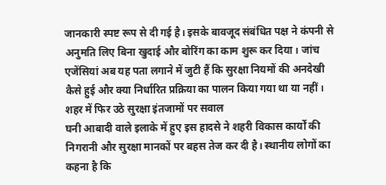जानकारी स्पष्ट रूप से दी गई है। इसके बावजूद संबंधित पक्ष ने कंपनी से अनुमति लिए बिना खुदाई और बोरिंग का काम शुरू कर दिया। जांच एजेंसियां अब यह पता लगाने में जुटी हैं कि सुरक्षा नियमों की अनदेखी कैसे हुई और क्या निर्धारित प्रक्रिया का पालन किया गया था या नहीं।
शहर में फिर उठे सुरक्षा इंतजामों पर सवाल
घनी आबादी वाले इलाके में हुए इस हादसे ने शहरी विकास कार्यों की निगरानी और सुरक्षा मानकों पर बहस तेज कर दी है। स्थानीय लोगों का कहना है कि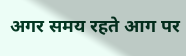अगर समय रहते आग पर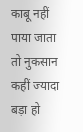काबू नहीं पाया जाता तो नुकसान कहीं ज्यादा बड़ा हो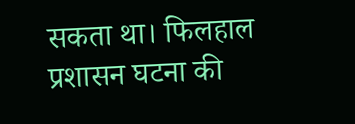सकता था। फिलहाल प्रशासन घटना की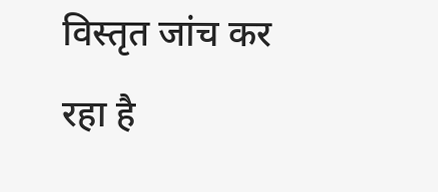विस्तृत जांच कर रहा है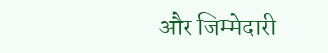और जिम्मेदारी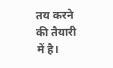तय करने की तैयारी में है।